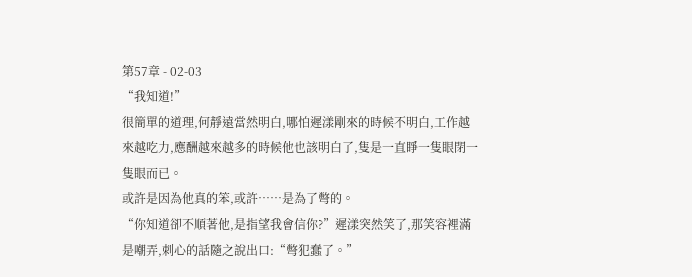第57章 - 02-03
“我知道!”
很簡單的道理,何靜遠當然明白,哪怕遲漾剛來的時候不明白,工作越來越吃力,應酬越來越多的時候他也該明白了,隻是一直睜一隻眼閉一隻眼而已。
或許是因為他真的笨,或許……是為了彆的。
“你知道卻不順著他,是指望我會信你?”遲漾突然笑了,那笑容裡滿是嘲弄,刺心的話隨之說出口:“彆犯蠢了。”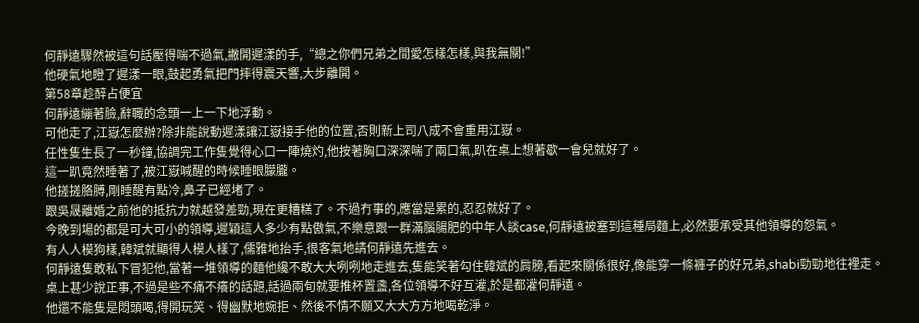何靜遠驟然被這句話壓得喘不過氣,撇開遲漾的手,“總之你們兄弟之間愛怎樣怎樣,與我無關!”
他硬氣地瞪了遲漾一眼,鼓起勇氣把門摔得震天響,大步離開。
第58章趁醉占便宜
何靜遠繃著臉,辭職的念頭一上一下地浮動。
可他走了,江嶽怎麼辦?除非能說動遲漾讓江嶽接手他的位置,否則新上司八成不會重用江嶽。
任性隻生長了一秒鐘,協調完工作隻覺得心口一陣燒灼,他按著胸口深深喘了兩口氣,趴在桌上想著歇一會兒就好了。
這一趴竟然睡著了,被江嶽喊醒的時候睡眼朦朧。
他搓搓胳膊,剛睡醒有點冷,鼻子已經堵了。
跟吳晟離婚之前他的抵抗力就越發差勁,現在更糟糕了。不過冇事的,應當是累的,忍忍就好了。
今晚到場的都是可大可小的領導,遲穎這人多少有點傲氣,不樂意跟一群滿腦腸肥的中年人談case,何靜遠被塞到這種局麵上,必然要承受其他領導的怨氣。
有人人模狗樣,韓斌就顯得人模人樣了,儒雅地抬手,很客氣地請何靜遠先進去。
何靜遠隻敢私下冒犯他,當著一堆領導的麵他纔不敢大大咧咧地走進去,隻能笑著勾住韓斌的肩膀,看起來關係很好,像能穿一條褲子的好兄弟,shabi勁勁地往裡走。
桌上甚少說正事,不過是些不痛不癢的話題,話過兩旬就要推杯置盞,各位領導不好互灌,於是都灌何靜遠。
他還不能隻是悶頭喝,得開玩笑、得幽默地婉拒、然後不情不願又大大方方地喝乾淨。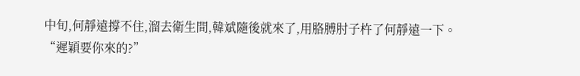中旬,何靜遠撐不住,溜去衛生間,韓斌隨後就來了,用胳膊肘子杵了何靜遠一下。
“遲穎要你來的?”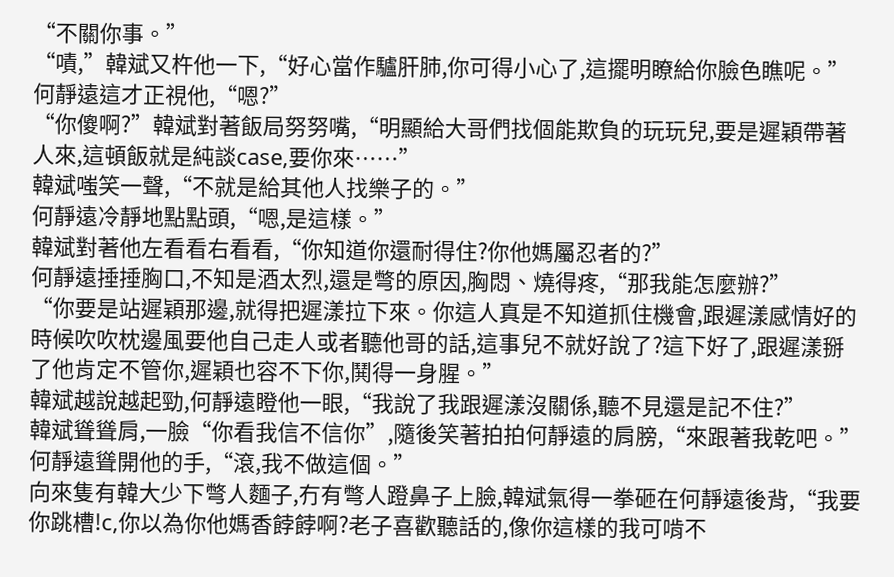“不關你事。”
“嘖,”韓斌又杵他一下,“好心當作驢肝肺,你可得小心了,這擺明瞭給你臉色瞧呢。”
何靜遠這才正視他,“嗯?”
“你傻啊?”韓斌對著飯局努努嘴,“明顯給大哥們找個能欺負的玩玩兒,要是遲穎帶著人來,這頓飯就是純談case,要你來……”
韓斌嗤笑一聲,“不就是給其他人找樂子的。”
何靜遠冷靜地點點頭,“嗯,是這樣。”
韓斌對著他左看看右看看,“你知道你還耐得住?你他媽屬忍者的?”
何靜遠捶捶胸口,不知是酒太烈,還是彆的原因,胸悶、燒得疼,“那我能怎麼辦?”
“你要是站遲穎那邊,就得把遲漾拉下來。你這人真是不知道抓住機會,跟遲漾感情好的時候吹吹枕邊風要他自己走人或者聽他哥的話,這事兒不就好說了?這下好了,跟遲漾掰了他肯定不管你,遲穎也容不下你,鬨得一身腥。”
韓斌越說越起勁,何靜遠瞪他一眼,“我說了我跟遲漾沒關係,聽不見還是記不住?”
韓斌聳聳肩,一臉“你看我信不信你”,隨後笑著拍拍何靜遠的肩膀,“來跟著我乾吧。”
何靜遠聳開他的手,“滾,我不做這個。”
向來隻有韓大少下彆人麵子,冇有彆人蹬鼻子上臉,韓斌氣得一拳砸在何靜遠後背,“我要你跳槽!c,你以為你他媽香餑餑啊?老子喜歡聽話的,像你這樣的我可啃不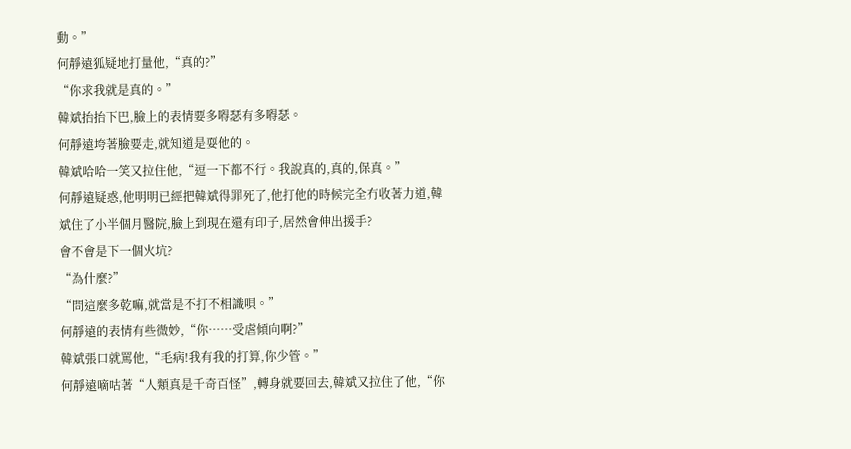動。”
何靜遠狐疑地打量他,“真的?”
“你求我就是真的。”
韓斌抬抬下巴,臉上的表情要多嘚瑟有多嘚瑟。
何靜遠垮著臉要走,就知道是耍他的。
韓斌哈哈一笑又拉住他,“逗一下都不行。我說真的,真的,保真。”
何靜遠疑惑,他明明已經把韓斌得罪死了,他打他的時候完全冇收著力道,韓斌住了小半個月醫院,臉上到現在還有印子,居然會伸出援手?
會不會是下一個火坑?
“為什麼?”
“問這麼多乾嘛,就當是不打不相識唄。”
何靜遠的表情有些微妙,“你……受虐傾向啊?”
韓斌張口就罵他,“毛病!我有我的打算,你少管。”
何靜遠嘀咕著“人類真是千奇百怪”,轉身就要回去,韓斌又拉住了他,“你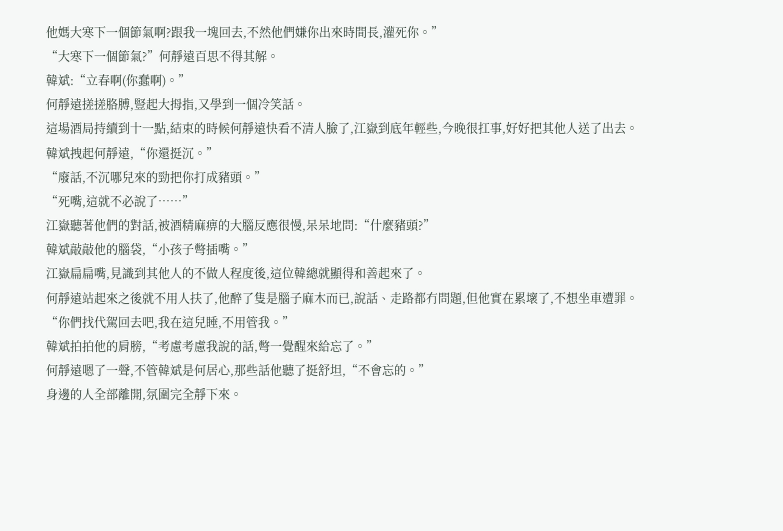他媽大寒下一個節氣啊?跟我一塊回去,不然他們嫌你出來時間長,灌死你。”
“大寒下一個節氣?”何靜遠百思不得其解。
韓斌:“立春啊(你蠢啊)。”
何靜遠搓搓胳膊,豎起大拇指,又學到一個冷笑話。
這場酒局持續到十一點,結束的時候何靜遠快看不清人臉了,江嶽到底年輕些,今晚很扛事,好好把其他人送了出去。
韓斌拽起何靜遠,“你還挺沉。”
“廢話,不沉哪兒來的勁把你打成豬頭。”
“死嘴,這就不必說了……”
江嶽聽著他們的對話,被酒精麻痹的大腦反應很慢,呆呆地問:“什麼豬頭?”
韓斌敲敲他的腦袋,“小孩子彆插嘴。”
江嶽扁扁嘴,見識到其他人的不做人程度後,這位韓總就顯得和善起來了。
何靜遠站起來之後就不用人扶了,他醉了隻是腦子麻木而已,說話、走路都冇問題,但他實在累壞了,不想坐車遭罪。
“你們找代駕回去吧,我在這兒睡,不用管我。”
韓斌拍拍他的肩膀,“考慮考慮我說的話,彆一覺醒來給忘了。”
何靜遠嗯了一聲,不管韓斌是何居心,那些話他聽了挺舒坦,“不會忘的。”
身邊的人全部離開,氛圍完全靜下來。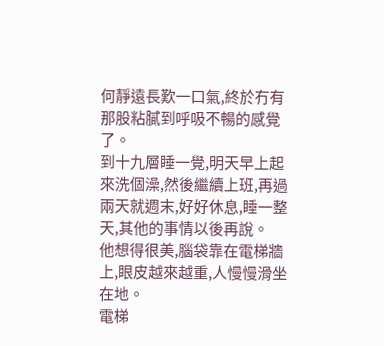何靜遠長歎一口氣,終於冇有那股粘膩到呼吸不暢的感覺了。
到十九層睡一覺,明天早上起來洗個澡,然後繼續上班,再過兩天就週末,好好休息,睡一整天,其他的事情以後再說。
他想得很美,腦袋靠在電梯牆上,眼皮越來越重,人慢慢滑坐在地。
電梯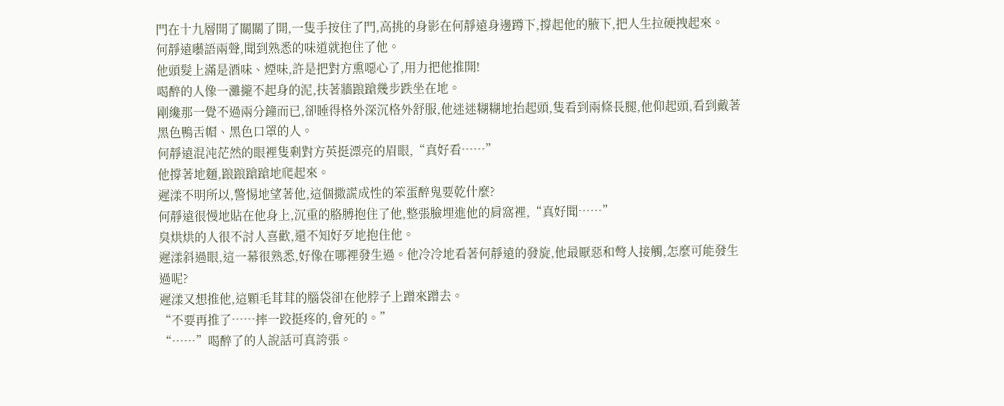門在十九層開了關關了開,一隻手按住了門,高挑的身影在何靜遠身邊蹲下,撐起他的腋下,把人生拉硬拽起來。
何靜遠囈語兩聲,聞到熟悉的味道就抱住了他。
他頭髮上滿是酒味、煙味,許是把對方熏噁心了,用力把他推開!
喝醉的人像一灘攏不起身的泥,扶著牆踉蹌幾步跌坐在地。
剛纔那一覺不過兩分鐘而已,卻睡得格外深沉格外舒服,他迷迷糊糊地抬起頭,隻看到兩條長腿,他仰起頭,看到戴著黑色鴨舌帽、黑色口罩的人。
何靜遠混沌茫然的眼裡隻剩對方英挺漂亮的眉眼,“真好看……”
他撐著地麵,踉踉蹌蹌地爬起來。
遲漾不明所以,警惕地望著他,這個撒謊成性的笨蛋醉鬼要乾什麼?
何靜遠很慢地貼在他身上,沉重的胳膊抱住了他,整張臉埋進他的肩窩裡,“真好聞……”
臭烘烘的人很不討人喜歡,還不知好歹地抱住他。
遲漾斜過眼,這一幕很熟悉,好像在哪裡發生過。他冷冷地看著何靜遠的發旋,他最厭惡和彆人接觸,怎麼可能發生過呢?
遲漾又想推他,這顆毛茸茸的腦袋卻在他脖子上蹭來蹭去。
“不要再推了……摔一跤挺疼的,會死的。”
“……”喝醉了的人說話可真誇張。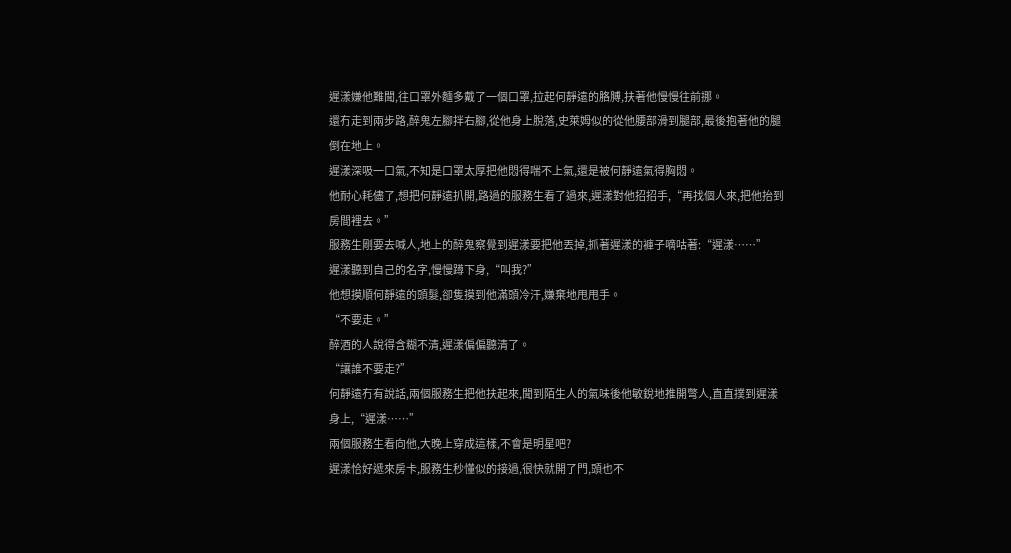遲漾嫌他難聞,往口罩外麵多戴了一個口罩,拉起何靜遠的胳膊,扶著他慢慢往前挪。
還冇走到兩步路,醉鬼左腳拌右腳,從他身上脫落,史萊姆似的從他腰部滑到腿部,最後抱著他的腿倒在地上。
遲漾深吸一口氣,不知是口罩太厚把他悶得喘不上氣,還是被何靜遠氣得胸悶。
他耐心耗儘了,想把何靜遠扒開,路過的服務生看了過來,遲漾對他招招手,“再找個人來,把他抬到房間裡去。”
服務生剛要去喊人,地上的醉鬼察覺到遲漾要把他丟掉,抓著遲漾的褲子嘀咕著:“遲漾……”
遲漾聽到自己的名字,慢慢蹲下身,“叫我?”
他想摸順何靜遠的頭髮,卻隻摸到他滿頭冷汗,嫌棄地甩甩手。
“不要走。”
醉酒的人說得含糊不清,遲漾偏偏聽清了。
“讓誰不要走?”
何靜遠冇有說話,兩個服務生把他扶起來,聞到陌生人的氣味後他敏銳地推開彆人,直直撲到遲漾身上,“遲漾……”
兩個服務生看向他,大晚上穿成這樣,不會是明星吧?
遲漾恰好遞來房卡,服務生秒懂似的接過,很快就開了門,頭也不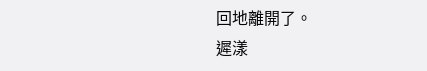回地離開了。
遲漾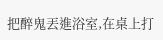把醉鬼丟進浴室,在桌上打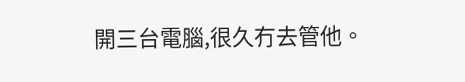開三台電腦,很久冇去管他。